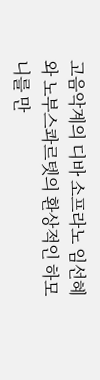고음악계의 디바 소프라노 임선혜와 노부스콰르텟의 환상적인 하모니를 만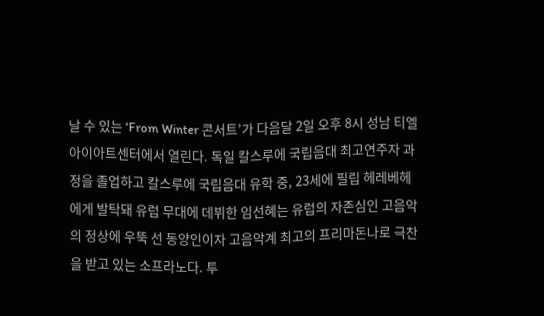날 수 있는 ‘From Winter 콘서트’가 다음달 2일 오후 8시 성남 티엘아이아트센터에서 열린다. 독일 칼스루에 국립음대 최고연주자 과정을 졸업하고 칼스루에 국립음대 유학 중, 23세에 필립 헤레베헤에게 발탁돼 유럽 무대에 데뷔한 임선혜는 유럽의 자존심인 고음악의 정상에 우뚝 선 동양인이자 고음악계 최고의 프리마돈나로 극찬을 받고 있는 소프라노다. 투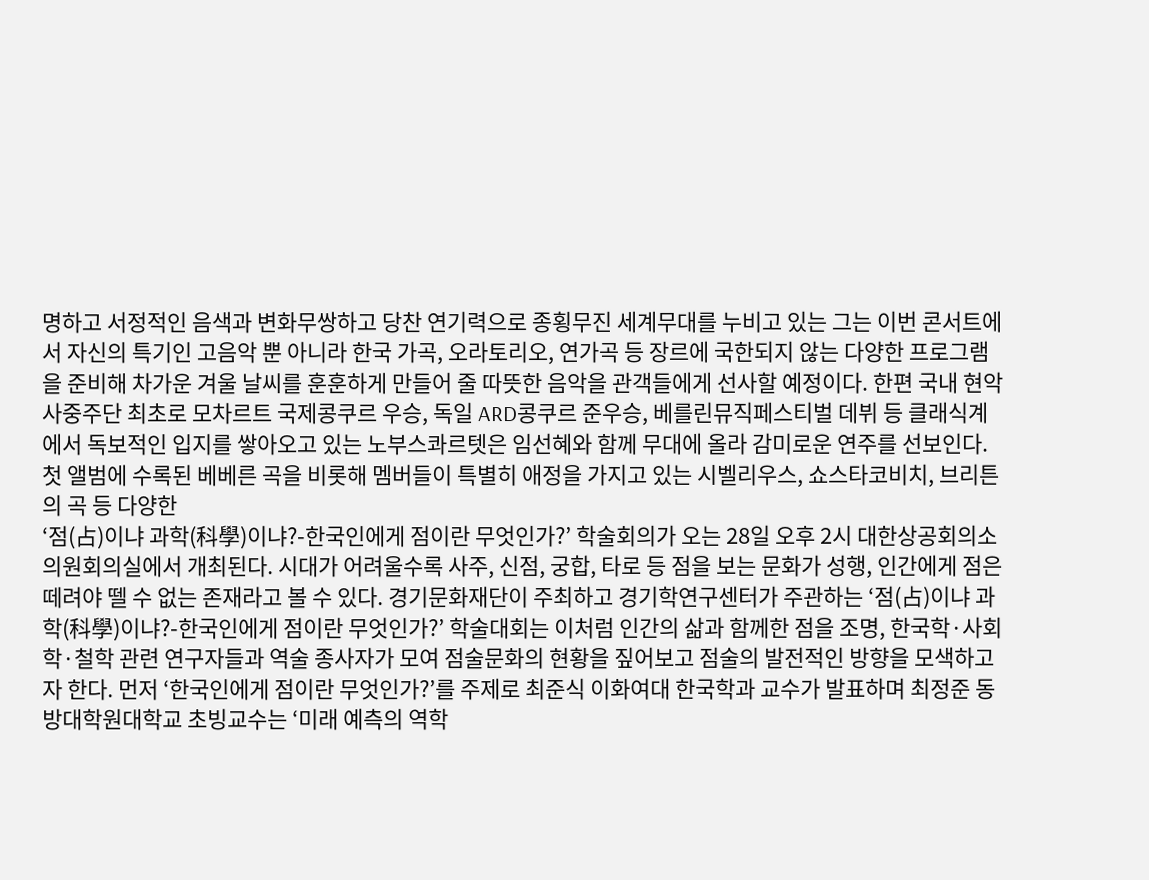명하고 서정적인 음색과 변화무쌍하고 당찬 연기력으로 종횡무진 세계무대를 누비고 있는 그는 이번 콘서트에서 자신의 특기인 고음악 뿐 아니라 한국 가곡, 오라토리오, 연가곡 등 장르에 국한되지 않는 다양한 프로그램을 준비해 차가운 겨울 날씨를 훈훈하게 만들어 줄 따뜻한 음악을 관객들에게 선사할 예정이다. 한편 국내 현악사중주단 최초로 모차르트 국제콩쿠르 우승, 독일 ARD콩쿠르 준우승, 베를린뮤직페스티벌 데뷔 등 클래식계에서 독보적인 입지를 쌓아오고 있는 노부스콰르텟은 임선혜와 함께 무대에 올라 감미로운 연주를 선보인다. 첫 앨범에 수록된 베베른 곡을 비롯해 멤버들이 특별히 애정을 가지고 있는 시벨리우스, 쇼스타코비치, 브리튼의 곡 등 다양한
‘점(占)이냐 과학(科學)이냐?-한국인에게 점이란 무엇인가?’ 학술회의가 오는 28일 오후 2시 대한상공회의소 의원회의실에서 개최된다. 시대가 어려울수록 사주, 신점, 궁합, 타로 등 점을 보는 문화가 성행, 인간에게 점은 떼려야 뗄 수 없는 존재라고 볼 수 있다. 경기문화재단이 주최하고 경기학연구센터가 주관하는 ‘점(占)이냐 과학(科學)이냐?-한국인에게 점이란 무엇인가?’ 학술대회는 이처럼 인간의 삶과 함께한 점을 조명, 한국학·사회학·철학 관련 연구자들과 역술 종사자가 모여 점술문화의 현황을 짚어보고 점술의 발전적인 방향을 모색하고자 한다. 먼저 ‘한국인에게 점이란 무엇인가?’를 주제로 최준식 이화여대 한국학과 교수가 발표하며 최정준 동방대학원대학교 초빙교수는 ‘미래 예측의 역학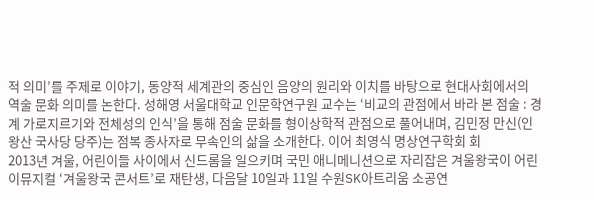적 의미’를 주제로 이야기, 동양적 세계관의 중심인 음양의 원리와 이치를 바탕으로 현대사회에서의 역술 문화 의미를 논한다. 성해영 서울대학교 인문학연구원 교수는 ‘비교의 관점에서 바라 본 점술 : 경계 가로지르기와 전체성의 인식’을 통해 점술 문화를 형이상학적 관점으로 풀어내며, 김민정 만신(인왕산 국사당 당주)는 점복 종사자로 무속인의 삶을 소개한다. 이어 최영식 명상연구학회 회
2013년 겨울, 어린이들 사이에서 신드롬을 일으키며 국민 애니메니션으로 자리잡은 겨울왕국이 어린이뮤지컬 ‘겨울왕국 콘서트’로 재탄생, 다음달 10일과 11일 수원SK아트리움 소공연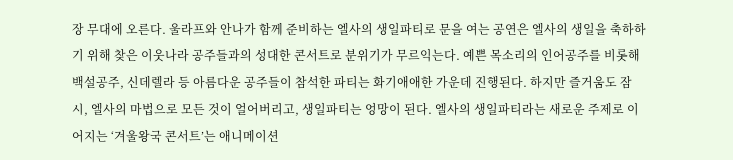장 무대에 오른다. 울라프와 안나가 함께 준비하는 엘사의 생일파티로 문을 여는 공연은 엘사의 생일을 축하하기 위해 찾은 이웃나라 공주들과의 성대한 콘서트로 분위기가 무르익는다. 예쁜 목소리의 인어공주를 비롯해 백설공주, 신데렐라 등 아름다운 공주들이 참석한 파티는 화기애애한 가운데 진행된다. 하지만 즐거움도 잠시, 엘사의 마법으로 모든 것이 얼어버리고, 생일파티는 엉망이 된다. 엘사의 생일파티라는 새로운 주제로 이어지는 ‘겨울왕국 콘서트’는 애니메이션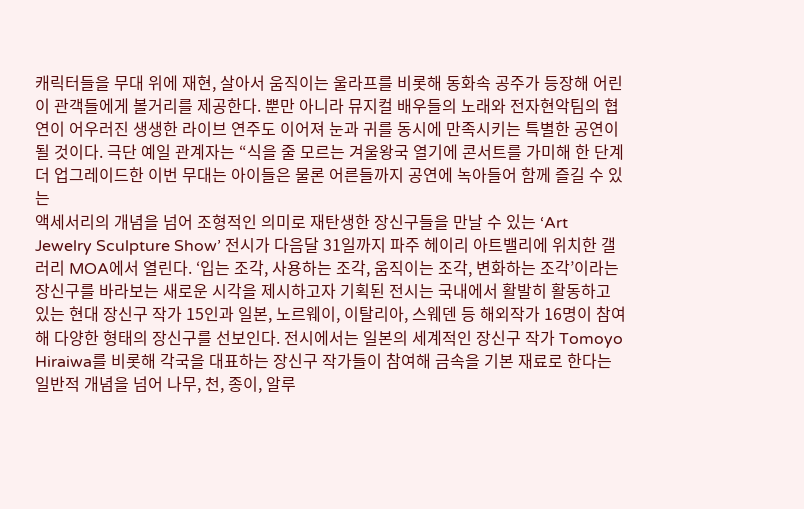캐릭터들을 무대 위에 재현, 살아서 움직이는 울라프를 비롯해 동화속 공주가 등장해 어린이 관객들에게 볼거리를 제공한다. 뿐만 아니라 뮤지컬 배우들의 노래와 전자현악팀의 협연이 어우러진 생생한 라이브 연주도 이어져 눈과 귀를 동시에 만족시키는 특별한 공연이 될 것이다. 극단 예일 관계자는 “식을 줄 모르는 겨울왕국 열기에 콘서트를 가미해 한 단계 더 업그레이드한 이번 무대는 아이들은 물론 어른들까지 공연에 녹아들어 함께 즐길 수 있는
액세서리의 개념을 넘어 조형적인 의미로 재탄생한 장신구들을 만날 수 있는 ‘Art Jewelry Sculpture Show’ 전시가 다음달 31일까지 파주 헤이리 아트밸리에 위치한 갤러리 MOA에서 열린다. ‘입는 조각, 사용하는 조각, 움직이는 조각, 변화하는 조각’이라는 장신구를 바라보는 새로운 시각을 제시하고자 기획된 전시는 국내에서 활발히 활동하고 있는 현대 장신구 작가 15인과 일본, 노르웨이, 이탈리아, 스웨덴 등 해외작가 16명이 참여해 다양한 형태의 장신구를 선보인다. 전시에서는 일본의 세계적인 장신구 작가 Tomoyo Hiraiwa를 비롯해 각국을 대표하는 장신구 작가들이 참여해 금속을 기본 재료로 한다는 일반적 개념을 넘어 나무, 천, 종이, 알루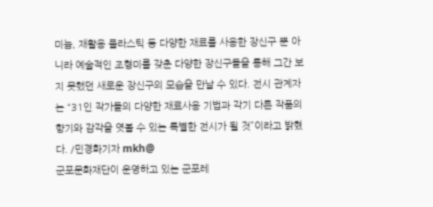미늄, 재활용 플라스틱 등 다양한 재료를 사용한 장신구 뿐 아니라 예술적인 조형미를 갖춘 다양한 장신구들을 통해 그간 보지 못했던 새로운 장신구의 모습을 만날 수 있다. 전시 관계자는 “31인 작가들의 다양한 재료사용 기법과 각기 다른 작품의 향기와 감각을 엿볼 수 있는 특별한 전시가 될 것”이라고 밝혔다. /민경화기자 mkh@
군포문화재단이 운영하고 있는 군포레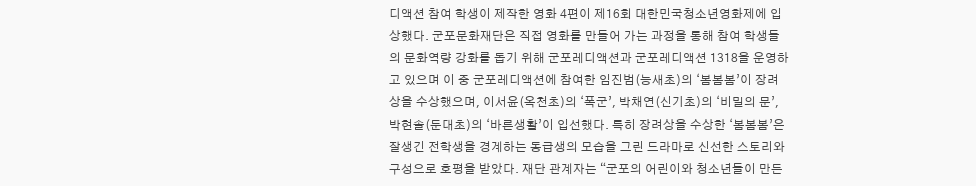디액션 참여 학생이 제작한 영화 4편이 제16회 대한민국청소년영화제에 입상했다. 군포문화재단은 직접 영화를 만들어 가는 과정을 통해 참여 학생들의 문화역량 강화를 돕기 위해 군포레디액션과 군포레디액션 1318을 운영하고 있으며 이 중 군포레디액션에 참여한 임진범(능새초)의 ‘봄봄봄’이 장려상을 수상했으며, 이서윤(옥천초)의 ‘폭군’, 박채연(신기초)의 ‘비밀의 문’, 박현솔(둔대초)의 ‘바른생활’이 입선했다. 특히 장려상을 수상한 ‘봄봄봄’은 잘생긴 전학생을 경계하는 동급생의 모습을 그린 드라마로 신선한 스토리와 구성으로 호평을 받았다. 재단 관계자는 “군포의 어린이와 청소년들이 만든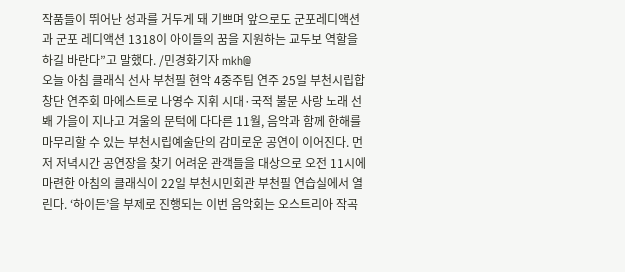작품들이 뛰어난 성과를 거두게 돼 기쁘며 앞으로도 군포레디액션과 군포 레디액션 1318이 아이들의 꿈을 지원하는 교두보 역할을 하길 바란다”고 말했다. /민경화기자 mkh@
오늘 아침 클래식 선사 부천필 현악 4중주팀 연주 25일 부천시립합창단 연주회 마에스트로 나영수 지휘 시대·국적 불문 사랑 노래 선봬 가을이 지나고 겨울의 문턱에 다다른 11월, 음악과 함께 한해를 마무리할 수 있는 부천시립예술단의 감미로운 공연이 이어진다. 먼저 저녁시간 공연장을 찾기 어려운 관객들을 대상으로 오전 11시에 마련한 아침의 클래식이 22일 부천시민회관 부천필 연습실에서 열린다. ‘하이든’을 부제로 진행되는 이번 음악회는 오스트리아 작곡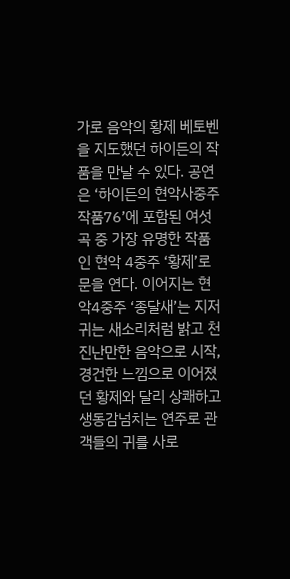가로 음악의 황제 베토벤을 지도했던 하이든의 작품을 만날 수 있다. 공연은 ‘하이든의 현악사중주 작품76’에 포함된 여섯 곡 중 가장 유명한 작품인 현악 4중주 ‘황제’로 문을 연다. 이어지는 현악4중주 ‘종달새’는 지저귀는 새소리처럼 밝고 천진난만한 음악으로 시작, 경건한 느낌으로 이어졌던 황제와 달리 상쾌하고 생동감넘치는 연주로 관객들의 귀를 사로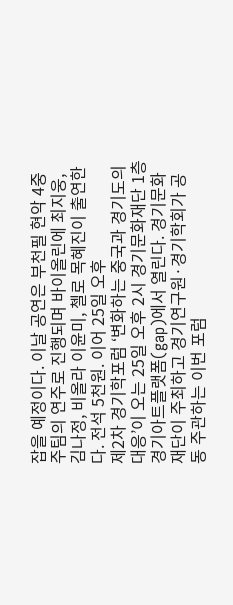잡을 예정이다. 이날 공연은 부천필 현악 4중주팀의 연주로 진행되며 바이올린에 최지웅, 김나정, 비올라 이윤미, 첼로 목혜진이 출연한다. 전석 5천원. 이어 25일 오후
제2차 경기학포럼 ‘변화하는 중국과 경기도의 대응’이 오는 25일 오후 2시 경기문화재단 1층 경기아트플랫폼(gap)에서 열린다. 경기문화재단이 주최하고 경기연구원·경기학회가 공동 주관하는 이번 포럼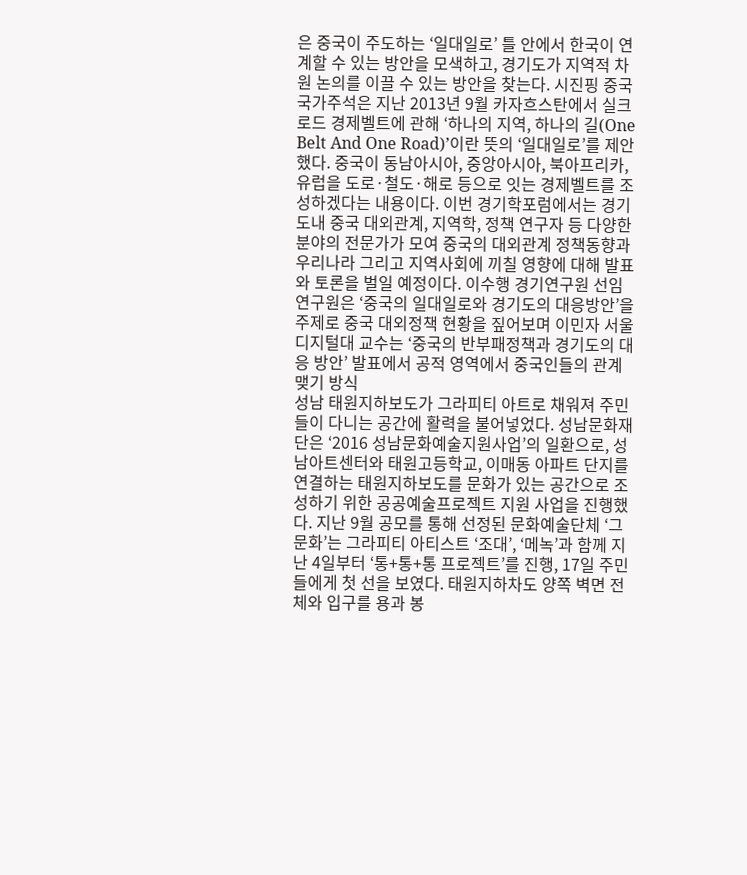은 중국이 주도하는 ‘일대일로’ 틀 안에서 한국이 연계할 수 있는 방안을 모색하고, 경기도가 지역적 차원 논의를 이끌 수 있는 방안을 찾는다. 시진핑 중국 국가주석은 지난 2013년 9월 카자흐스탄에서 실크로드 경제벨트에 관해 ‘하나의 지역, 하나의 길(One Belt And One Road)’이란 뜻의 ‘일대일로’를 제안했다. 중국이 동남아시아, 중앙아시아, 북아프리카, 유럽을 도로·철도·해로 등으로 잇는 경제벨트를 조성하겠다는 내용이다. 이번 경기학포럼에서는 경기도내 중국 대외관계, 지역학, 정책 연구자 등 다양한 분야의 전문가가 모여 중국의 대외관계 정책동향과 우리나라 그리고 지역사회에 끼칠 영향에 대해 발표와 토론을 벌일 예정이다. 이수행 경기연구원 선임연구원은 ‘중국의 일대일로와 경기도의 대응방안’을 주제로 중국 대외정책 현황을 짚어보며 이민자 서울디지털대 교수는 ‘중국의 반부패정책과 경기도의 대응 방안’ 발표에서 공적 영역에서 중국인들의 관계 맺기 방식
성남 태원지하보도가 그라피티 아트로 채워져 주민들이 다니는 공간에 활력을 불어넣었다. 성남문화재단은 ‘2016 성남문화예술지원사업’의 일환으로, 성남아트센터와 태원고등학교, 이매동 아파트 단지를 연결하는 태원지하보도를 문화가 있는 공간으로 조성하기 위한 공공예술프로젝트 지원 사업을 진행했다. 지난 9월 공모를 통해 선정된 문화예술단체 ‘그문화’는 그라피티 아티스트 ‘조대’, ‘메녹’과 함께 지난 4일부터 ‘통+통+통 프로젝트’를 진행, 17일 주민들에게 첫 선을 보였다. 태원지하차도 양쪽 벽면 전체와 입구를 용과 봉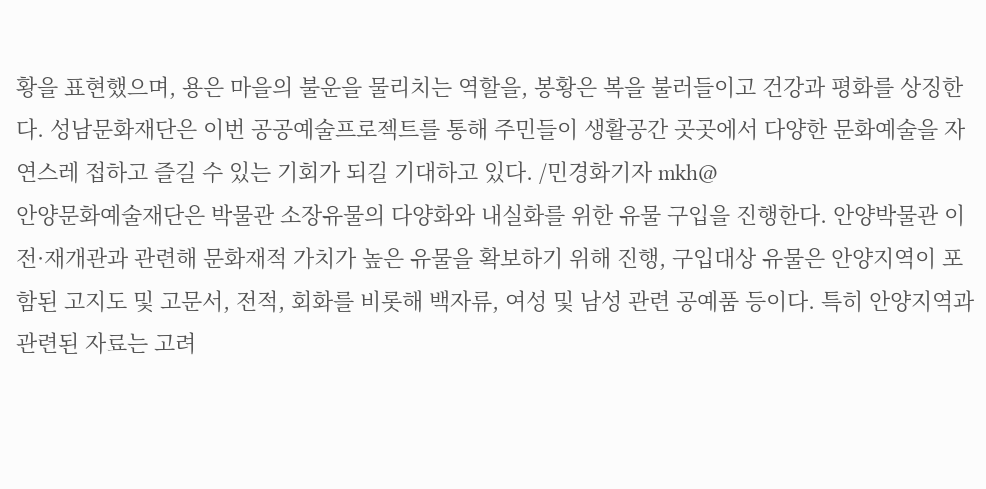황을 표현했으며, 용은 마을의 불운을 물리치는 역할을, 봉황은 복을 불러들이고 건강과 평화를 상징한다. 성남문화재단은 이번 공공예술프로젝트를 통해 주민들이 생활공간 곳곳에서 다양한 문화예술을 자연스레 접하고 즐길 수 있는 기회가 되길 기대하고 있다. /민경화기자 mkh@
안양문화예술재단은 박물관 소장유물의 다양화와 내실화를 위한 유물 구입을 진행한다. 안양박물관 이전·재개관과 관련해 문화재적 가치가 높은 유물을 확보하기 위해 진행, 구입대상 유물은 안양지역이 포함된 고지도 및 고문서, 전적, 회화를 비롯해 백자류, 여성 및 남성 관련 공예품 등이다. 특히 안양지역과 관련된 자료는 고려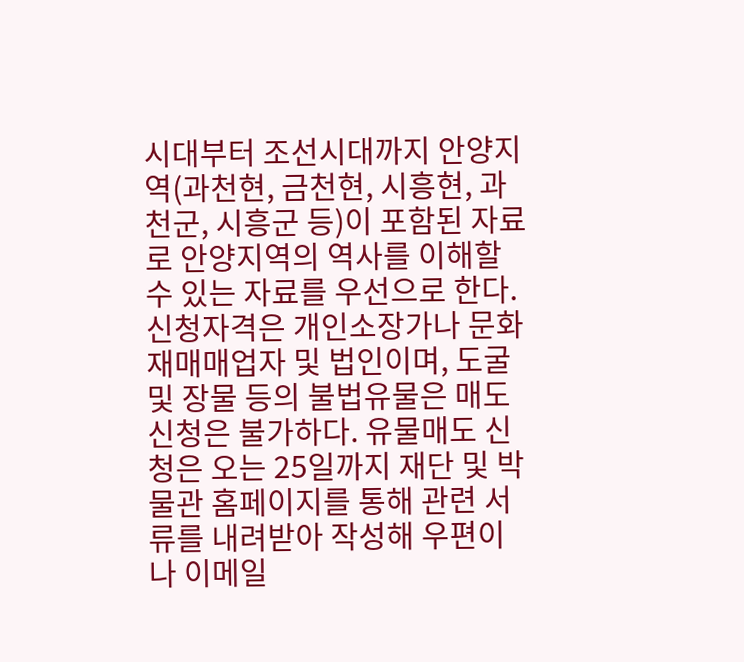시대부터 조선시대까지 안양지역(과천현, 금천현, 시흥현, 과천군, 시흥군 등)이 포함된 자료로 안양지역의 역사를 이해할 수 있는 자료를 우선으로 한다. 신청자격은 개인소장가나 문화재매매업자 및 법인이며, 도굴 및 장물 등의 불법유물은 매도신청은 불가하다. 유물매도 신청은 오는 25일까지 재단 및 박물관 홈페이지를 통해 관련 서류를 내려받아 작성해 우편이나 이메일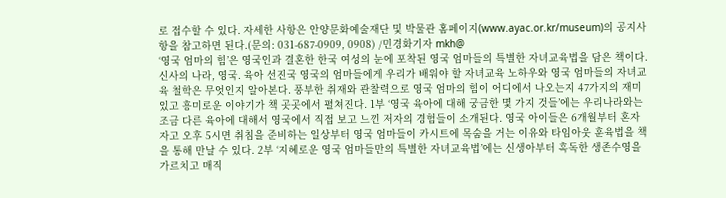로 접수할 수 있다. 자세한 사항은 안양문화예술재단 및 박물관 홈페이지(www.ayac.or.kr/museum)의 공지사항을 참고하면 된다.(문의: 031-687-0909, 0908) /민경화기자 mkh@
‘영국 엄마의 힘’은 영국인과 결혼한 한국 여성의 눈에 포착된 영국 엄마들의 특별한 자녀교육법을 담은 책이다. 신사의 나라, 영국. 육아 선진국 영국의 엄마들에게 우리가 배워야 할 자녀교육 노하우와 영국 엄마들의 자녀교육 철학은 무엇인지 알아본다. 풍부한 취재와 관찰력으로 영국 엄마의 힘이 어디에서 나오는지 47가지의 재미있고 흥미로운 이야기가 책 곳곳에서 펼쳐진다. 1부 ‘영국 육아에 대해 궁금한 몇 가지 것들’에는 우리나라와는 조금 다른 육아에 대해서 영국에서 직접 보고 느낀 저자의 경험들이 소개된다. 영국 아이들은 6개월부터 혼자 자고 오후 5시면 취침을 준비하는 일상부터 영국 엄마들이 카시트에 목숨을 거는 이유와 타임아웃 훈육법을 책을 통해 만날 수 있다. 2부 ‘지혜로운 영국 엄마들만의 특별한 자녀교육법’에는 신생아부터 혹독한 생존수영을 가르치고 매직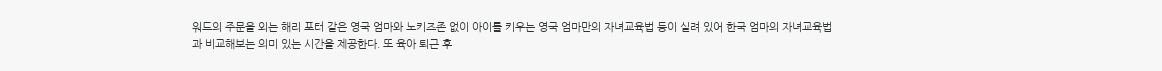워드의 주문을 외는 해리 포터 같은 영국 엄마와 노키즈존 없이 아이를 키우는 영국 엄마만의 자녀교육법 등이 실려 있어 한국 엄마의 자녀교육법과 비교해보는 의미 있는 시간을 제공한다. 또 육아 퇴근 후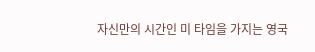자신만의 시간인 미 타임을 가지는 영국